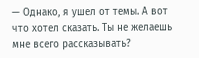— Однако, я ушел от темы. А вот что хотел сказать. Ты не желаешь мне всего рассказывать?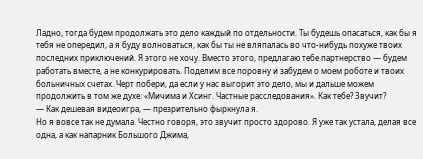Ладно, тогда будем продолжать это дело каждый по отдельности. Ты будешь опасаться, как бы я тебя не опередил, а я буду волноваться, как бы ты не вляпалась во что-нибудь похуже твоих последних приключений. Я этого не хочу. Вместо этого, предлагаю тебе партнерство — будем работать вместе, а не конкурировать. Поделим все поровну и забудем о моем роботе и твоих больничных счетах. Черт побери, да если у нас выгорит это дело, мы и дальше можем продолжить в том же духе: «Мичима и Хсинг. Частные расследования». Как тебе? Звучит?
— Как дешевая видеоигра, — презрительно фыркнула я.
Но я вовсе так не думала. Честно говоря, это звучит просто здорово. Я уже так устала, делая все одна, а как напарник Большого Джима,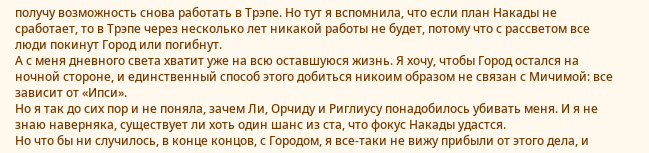получу возможность снова работать в Трэпе. Но тут я вспомнила, что если план Накады не сработает, то в Трэпе через несколько лет никакой работы не будет, потому что с рассветом все люди покинут Город или погибнут.
А с меня дневного света хватит уже на всю оставшуюся жизнь. Я хочу, чтобы Город остался на ночной стороне, и единственный способ этого добиться никоим образом не связан с Мичимой: все зависит от «Ипси».
Но я так до сих пор и не поняла, зачем Ли, Орчиду и Риглиусу понадобилось убивать меня. И я не знаю наверняка, существует ли хоть один шанс из ста, что фокус Накады удастся.
Но что бы ни случилось, в конце концов, с Городом, я все-таки не вижу прибыли от этого дела, и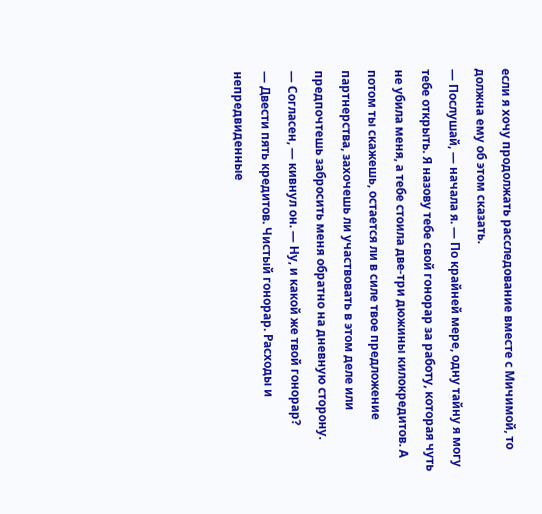если я хочу продолжать расследование вместе с Мичимой, то должна ему об этом сказать.
— Послушай, — начала я. — По крайней мере, одну тайну я могу тебе открыть. Я назову тебе свой гонорар за работу, которая чуть не убила меня, а тебе стоила две-три дюжины килокредитов. А потом ты скажешь, остается ли в силе твое предложение партнерства, захочешь ли участвовать в этом деле или предпочтешь забросить меня обратно на дневную сторону.
— Согласен, — кивнул он. — Ну, и какой же твой гонорар?
— Двести пять кредитов. Чистый гонорар. Расходы и непредвиденные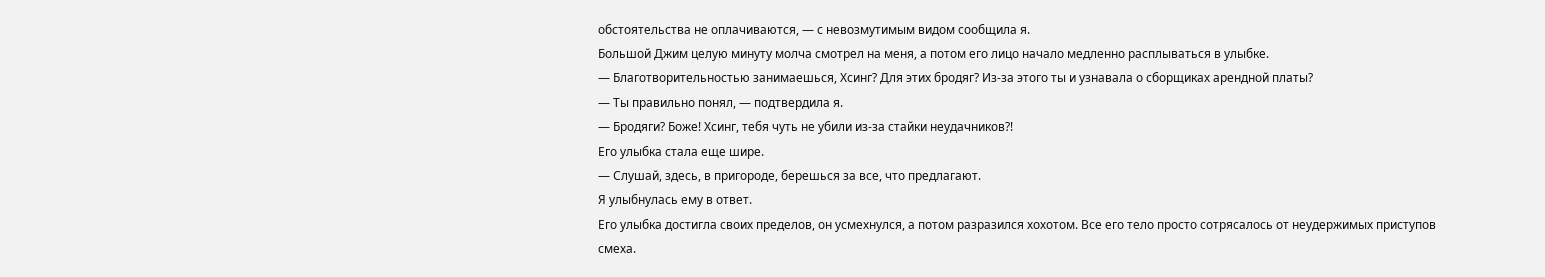обстоятельства не оплачиваются, — с невозмутимым видом сообщила я.
Большой Джим целую минуту молча смотрел на меня, а потом его лицо начало медленно расплываться в улыбке.
— Благотворительностью занимаешься, Хсинг? Для этих бродяг? Из-за этого ты и узнавала о сборщиках арендной платы?
— Ты правильно понял, — подтвердила я.
— Бродяги? Боже! Хсинг, тебя чуть не убили из-за стайки неудачников?!
Его улыбка стала еще шире.
— Слушай, здесь, в пригороде, берешься за все, что предлагают.
Я улыбнулась ему в ответ.
Его улыбка достигла своих пределов, он усмехнулся, а потом разразился хохотом. Все его тело просто сотрясалось от неудержимых приступов смеха.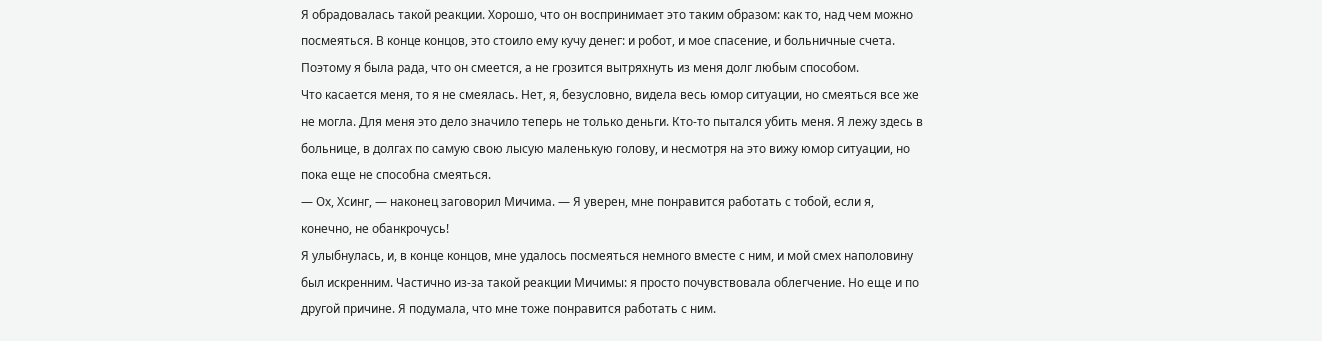Я обрадовалась такой реакции. Хорошо, что он воспринимает это таким образом: как то, над чем можно посмеяться. В конце концов, это стоило ему кучу денег: и робот, и мое спасение, и больничные счета.
Поэтому я была рада, что он смеется, а не грозится вытряхнуть из меня долг любым способом.
Что касается меня, то я не смеялась. Нет, я, безусловно, видела весь юмор ситуации, но смеяться все же не могла. Для меня это дело значило теперь не только деньги. Кто-то пытался убить меня. Я лежу здесь в больнице, в долгах по самую свою лысую маленькую голову, и несмотря на это вижу юмор ситуации, но пока еще не способна смеяться.
— Ох, Хсинг, — наконец заговорил Мичима. — Я уверен, мне понравится работать с тобой, если я, конечно, не обанкрочусь!
Я улыбнулась, и, в конце концов, мне удалось посмеяться немного вместе с ним, и мой смех наполовину был искренним. Частично из-за такой реакции Мичимы: я просто почувствовала облегчение. Но еще и по другой причине. Я подумала, что мне тоже понравится работать с ним.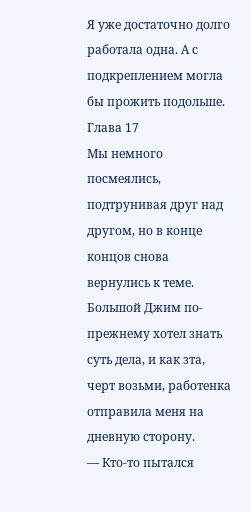Я уже достаточно долго работала одна. А с подкреплением могла бы прожить подольше.
Глава 17
Мы немного посмеялись, подтрунивая друг над другом, но в конце концов снова вернулись к теме.
Большой Джим по-прежнему хотел знать суть дела, и как зта, черт возьми, работенка отправила меня на дневную сторону.
— Кто-то пытался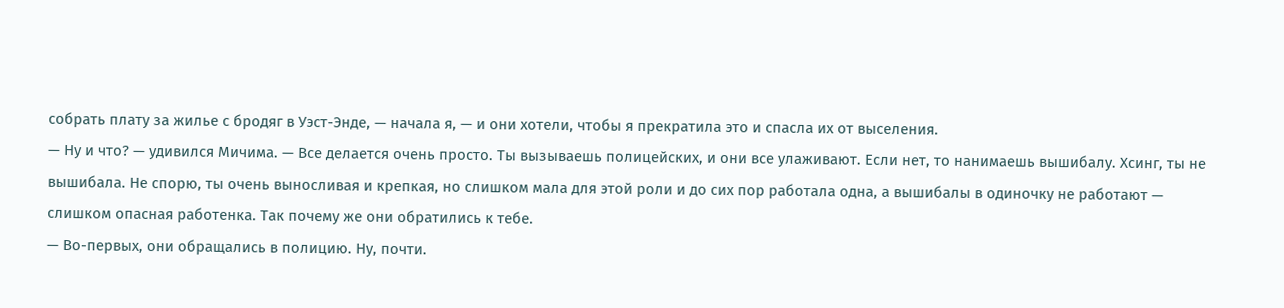собрать плату за жилье с бродяг в Уэст-Энде, — начала я, — и они хотели, чтобы я прекратила это и спасла их от выселения.
— Ну и что? — удивился Мичима. — Все делается очень просто. Ты вызываешь полицейских, и они все улаживают. Если нет, то нанимаешь вышибалу. Хсинг, ты не вышибала. Не спорю, ты очень выносливая и крепкая, но слишком мала для этой роли и до сих пор работала одна, а вышибалы в одиночку не работают — слишком опасная работенка. Так почему же они обратились к тебе.
— Во-первых, они обращались в полицию. Ну, почти.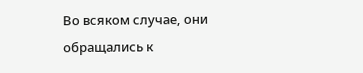Во всяком случае, они обращались к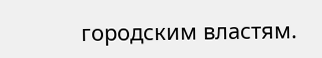городским властям.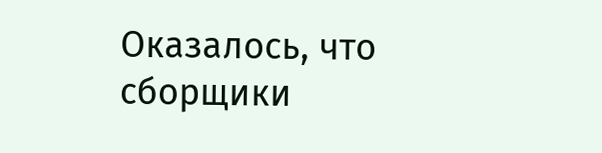Оказалось, что сборщики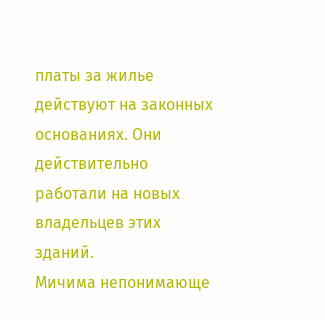платы за жилье действуют на законных основаниях. Они действительно работали на новых владельцев этих зданий.
Мичима непонимающе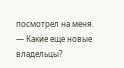посмотрел на меня.
— Какие еще новые владельцы?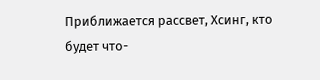Приближается рассвет, Хсинг, кто будет что-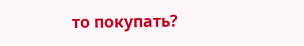то покупать?